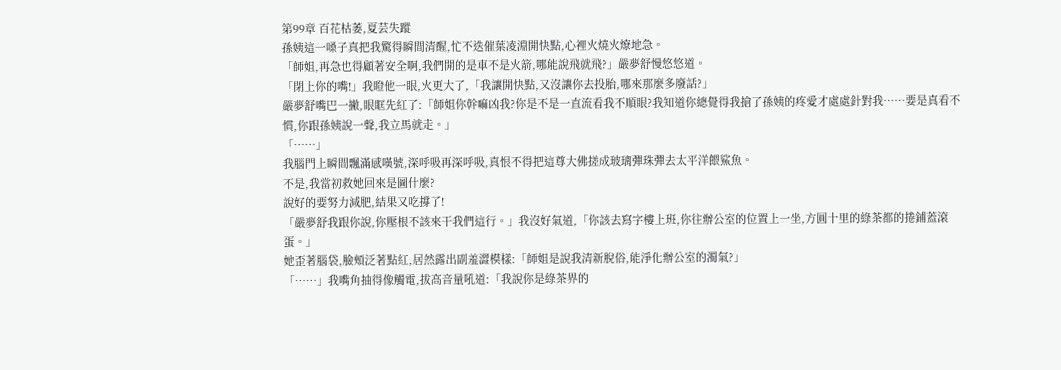第99章 百花枯萎,夏芸失蹤
孫姨這一嗓子真把我驚得瞬間清醒,忙不迭催葉凌淵開快點,心裡火燒火燎地急。
「師姐,再急也得顧著安全啊,我們開的是車不是火箭,哪能說飛就飛?」嚴夢舒慢悠悠道。
「閉上你的嘴!」我瞪他一眼,火更大了,「我讓開快點,又沒讓你去投胎,哪來那麼多廢話?」
嚴夢舒嘴巴一撇,眼眶先紅了:「師姐你幹嘛凶我?你是不是一直流看我不順眼?我知道你總覺得我搶了孫姨的疼愛才處處針對我……要是真看不慣,你跟孫姨說一聲,我立馬就走。」
「……」
我腦門上瞬間飄滿感嘆號,深呼吸再深呼吸,真恨不得把這尊大佛搓成玻璃彈珠彈去太平洋餵鯊魚。
不是,我當初救她回來是圖什麼?
說好的要努力減肥,結果又吃撐了!
「嚴夢舒我跟你說,你壓根不該來干我們這行。」我沒好氣道,「你該去寫字樓上班,你往辦公室的位置上一坐,方圓十里的綠茶都的捲鋪蓋滾蛋。」
她歪著腦袋,臉頰泛著點紅,居然露出副羞澀模樣:「師姐是說我清新脫俗,能淨化辦公室的濁氣?」
「……」我嘴角抽得像觸電,拔高音量吼道:「我說你是綠茶界的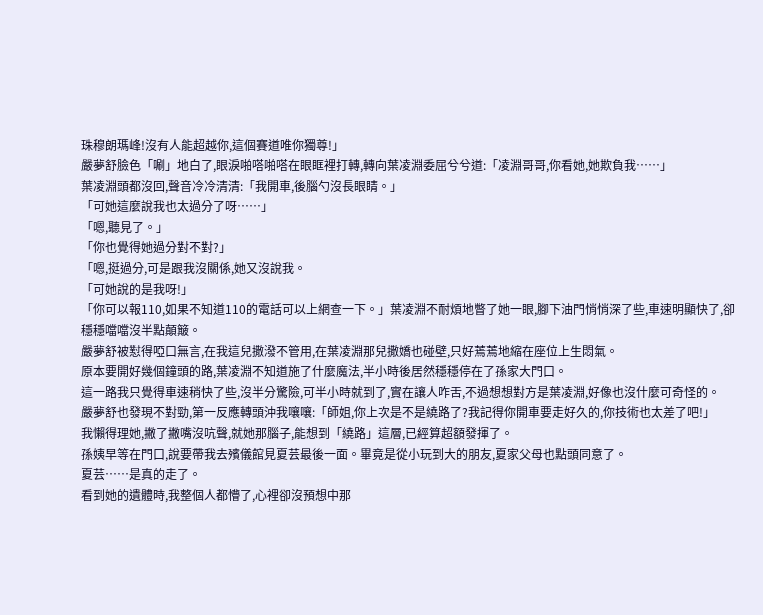珠穆朗瑪峰!沒有人能超越你,這個賽道唯你獨尊!」
嚴夢舒臉色「唰」地白了,眼淚啪嗒啪嗒在眼眶裡打轉,轉向葉凌淵委屈兮兮道:「凌淵哥哥,你看她,她欺負我……」
葉凌淵頭都沒回,聲音冷冷清清:「我開車,後腦勺沒長眼睛。」
「可她這麼說我也太過分了呀……」
「嗯,聽見了。」
「你也覺得她過分對不對?」
「嗯,挺過分,可是跟我沒關係,她又沒說我。
「可她說的是我呀!」
「你可以報110,如果不知道110的電話可以上網查一下。」葉凌淵不耐煩地瞥了她一眼,腳下油門悄悄深了些,車速明顯快了,卻穩穩噹噹沒半點顛簸。
嚴夢舒被懟得啞口無言,在我這兒撒潑不管用,在葉凌淵那兒撒嬌也碰壁,只好蔫蔫地縮在座位上生悶氣。
原本要開好幾個鐘頭的路,葉凌淵不知道施了什麼魔法,半小時後居然穩穩停在了孫家大門口。
這一路我只覺得車速稍快了些,沒半分驚險,可半小時就到了,實在讓人咋舌,不過想想對方是葉凌淵,好像也沒什麼可奇怪的。
嚴夢舒也發現不對勁,第一反應轉頭沖我嚷嚷:「師姐,你上次是不是繞路了?我記得你開車要走好久的,你技術也太差了吧!」
我懶得理她,撇了撇嘴沒吭聲,就她那腦子,能想到「繞路」這層,已經算超額發揮了。
孫姨早等在門口,說要帶我去殯儀館見夏芸最後一面。畢竟是從小玩到大的朋友,夏家父母也點頭同意了。
夏芸……是真的走了。
看到她的遺體時,我整個人都懵了,心裡卻沒預想中那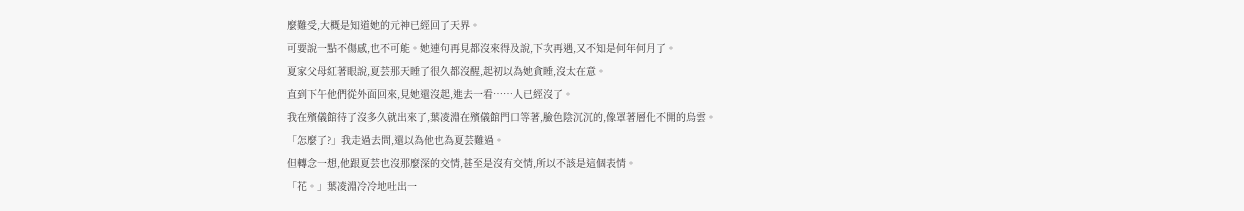麼難受,大概是知道她的元神已經回了天界。
可要說一點不傷感,也不可能。她連句再見都沒來得及說,下次再遇,又不知是何年何月了。
夏家父母紅著眼說,夏芸那天睡了很久都沒醒,起初以為她貪睡,沒太在意。
直到下午他們從外面回來,見她還沒起,進去一看……人已經沒了。
我在殯儀館待了沒多久就出來了,葉凌淵在殯儀館門口等著,臉色陰沉沉的,像罩著層化不開的烏雲。
「怎麼了?」我走過去問,還以為他也為夏芸難過。
但轉念一想,他跟夏芸也沒那麼深的交情,甚至是沒有交情,所以不該是這個表情。
「花。」葉凌淵冷冷地吐出一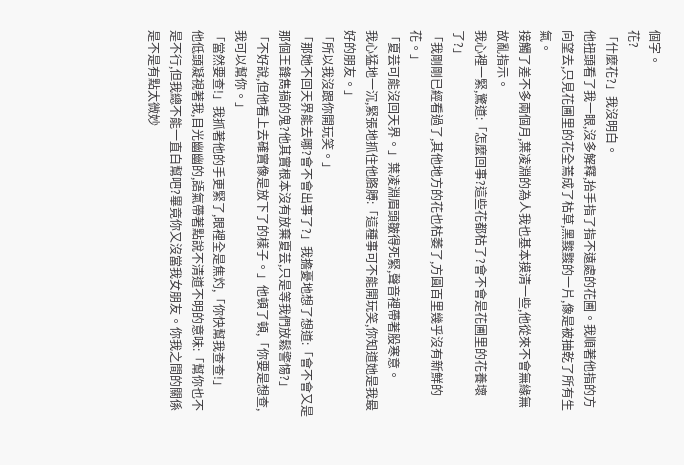個字。
花?
「什麼花?」我沒明白。
他扭頭看了我一眼,沒多解釋,抬手指了指不遠處的花圃。我順著他指的方向望去,只見花圃里的花全蔫成了枯草,黑黢黢的一片,像是被抽乾了所有生氣。
接觸了差不多兩個月,葉凌淵的為人我也基本摸清一些,他從來不會無緣無故亂指示。
我心裡一緊,驚道:「怎麼回事?這些花都枯了?會不會是花圃里的花養壞了?」
「我剛剛已經看過了,其他地方的花也枯萎了,方圓百里幾乎沒有新鮮的花。」
「夏芸可能沒回天界。」葉凌淵眉頭皺得死緊,聲音裡帶著股寒意。
我心猛地一沉,緊張地抓住他胳膊:「這種事可不能開玩笑,你知道她是我最好的朋友。」
「所以我沒跟你開玩笑。」
「那她不回天界能去哪?會不會出事了?」我擔憂地想了想道:「會不會又是那個王鋒雋搞的鬼?他其實根本沒有放棄夏芸,只是等我們放鬆警惕?」
「不好說,但他看上去確實像是放下了的樣子。」他頓了頓,「你要是想查,我可以幫你。」
「當然要查!」我抓著他的手更緊了,眼裡全是焦灼,「你快幫我查查!」
他低頭凝視著我,目光幽幽的,語氣帶著點說不清道不明的意味:「幫你也不是不行,但我總不能一直白幫吧?畢竟你又沒當我女朋友。你我之間的關係是不是有點太微妙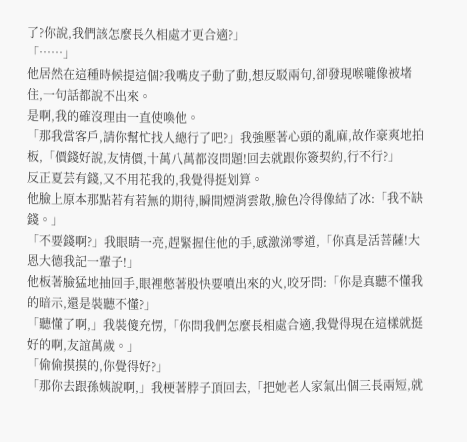了?你說,我們該怎麼長久相處才更合適?」
「……」
他居然在這種時候提這個?我嘴皮子動了動,想反駁兩句,卻發現喉嚨像被堵住,一句話都說不出來。
是啊,我的確沒理由一直使喚他。
「那我當客戶,請你幫忙找人總行了吧?」我強壓著心頭的亂麻,故作豪爽地拍板,「價錢好說,友情價,十萬八萬都沒問題!回去就跟你簽契約,行不行?」
反正夏芸有錢,又不用花我的,我覺得挺划算。
他臉上原本那點若有若無的期待,瞬間煙消雲散,臉色冷得像結了冰:「我不缺錢。」
「不要錢啊?」我眼睛一亮,趕緊握住他的手,感激涕零道,「你真是活菩薩!大恩大德我記一輩子!」
他板著臉猛地抽回手,眼裡憋著股快要噴出來的火,咬牙問:「你是真聽不懂我的暗示,還是裝聽不懂?」
「聽懂了啊,」我裝傻充愣,「你問我們怎麼長相處合適,我覺得現在這樣就挺好的啊,友誼萬歲。」
「偷偷摸摸的,你覺得好?」
「那你去跟孫姨說啊,」我梗著脖子頂回去,「把她老人家氣出個三長兩短,就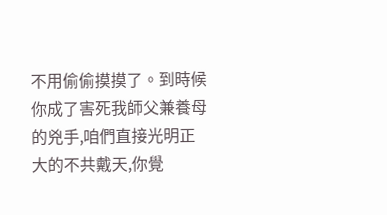不用偷偷摸摸了。到時候你成了害死我師父兼養母的兇手,咱們直接光明正大的不共戴天,你覺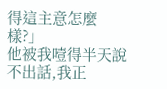得這主意怎麼樣?」
他被我噎得半天說不出話,我正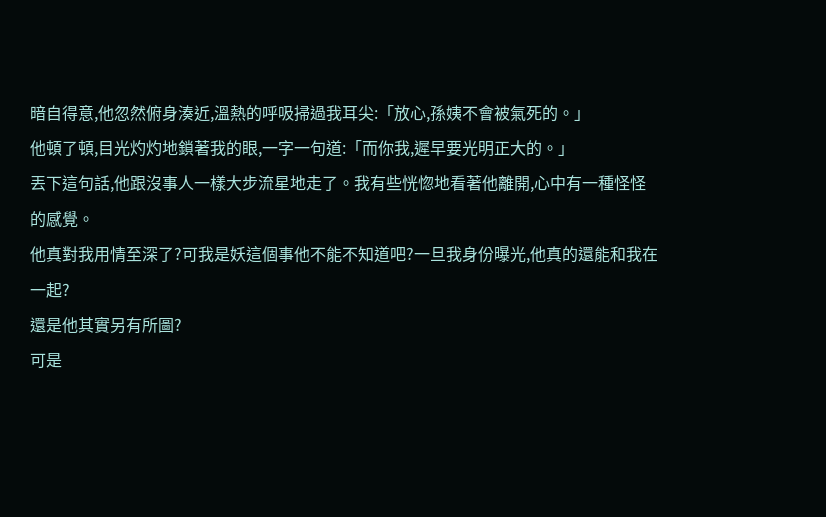暗自得意,他忽然俯身湊近,溫熱的呼吸掃過我耳尖:「放心,孫姨不會被氣死的。」
他頓了頓,目光灼灼地鎖著我的眼,一字一句道:「而你我,遲早要光明正大的。」
丟下這句話,他跟沒事人一樣大步流星地走了。我有些恍惚地看著他離開,心中有一種怪怪的感覺。
他真對我用情至深了?可我是妖這個事他不能不知道吧?一旦我身份曝光,他真的還能和我在一起?
還是他其實另有所圖?
可是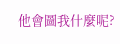他會圖我什麼呢?